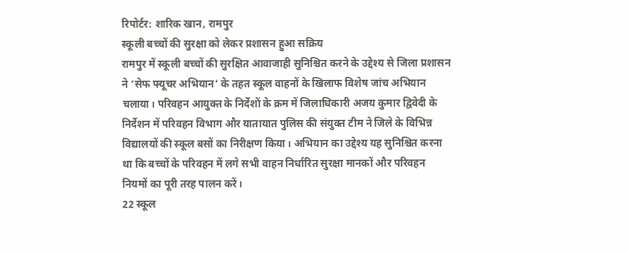रिपोर्टर: शारिक खान, रामपुर
स्कूली बच्चों की सुरक्षा को लेकर प्रशासन हुआ सक्रिय
रामपुर में स्कूली बच्चों की सुरक्षित आवाजाही सुनिश्चित करने के उद्देश्य से जिला प्रशासन ने ‘सेफ फ्यूचर अभियान’ के तहत स्कूल वाहनों के खिलाफ विशेष जांच अभियान चलाया। परिवहन आयुक्त के निर्देशों के क्रम में जिलाधिकारी अजय कुमार द्विवेदी के निर्देशन में परिवहन विभाग और यातायात पुलिस की संयुक्त टीम ने जिले के विभिन्न विद्यालयों की स्कूल बसों का निरीक्षण किया। अभियान का उद्देश्य यह सुनिश्चित करना था कि बच्चों के परिवहन में लगे सभी वाहन निर्धारित सुरक्षा मानकों और परिवहन नियमों का पूरी तरह पालन करें।
22 स्कूल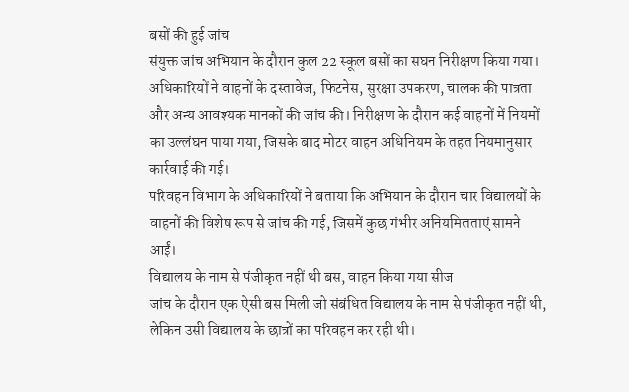बसों की हुई जांच
संयुक्त जांच अभियान के दौरान कुल 22 स्कूल बसों का सघन निरीक्षण किया गया। अधिकारियों ने वाहनों के दस्तावेज, फिटनेस, सुरक्षा उपकरण, चालक की पात्रता और अन्य आवश्यक मानकों की जांच की। निरीक्षण के दौरान कई वाहनों में नियमों का उल्लंघन पाया गया, जिसके बाद मोटर वाहन अधिनियम के तहत नियमानुसार कार्रवाई की गई।
परिवहन विभाग के अधिकारियों ने बताया कि अभियान के दौरान चार विद्यालयों के वाहनों की विशेष रूप से जांच की गई, जिसमें कुछ गंभीर अनियमितताएं सामने आईं।
विद्यालय के नाम से पंजीकृत नहीं थी बस, वाहन किया गया सीज
जांच के दौरान एक ऐसी बस मिली जो संबंधित विद्यालय के नाम से पंजीकृत नहीं थी, लेकिन उसी विद्यालय के छात्रों का परिवहन कर रही थी।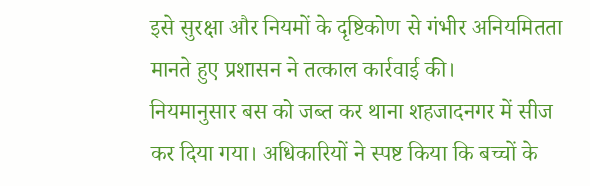इसे सुरक्षा और नियमों के दृष्टिकोण से गंभीर अनियमितता मानते हुए प्रशासन ने तत्काल कार्रवाई की।
नियमानुसार बस को जब्त कर थाना शहजादनगर में सीज कर दिया गया। अधिकारियों ने स्पष्ट किया कि बच्चों के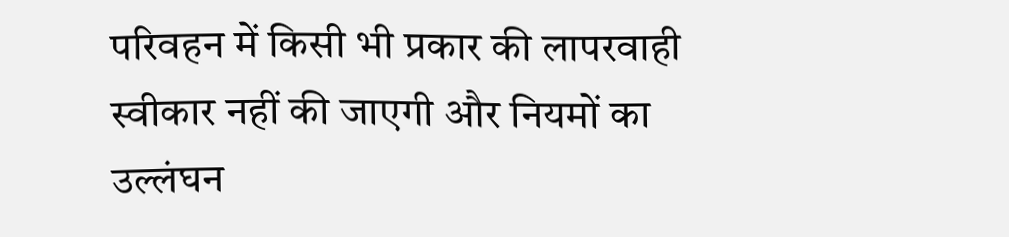परिवहन में किसी भी प्रकार की लापरवाही स्वीकार नहीं की जाएगी और नियमों का उल्लंघन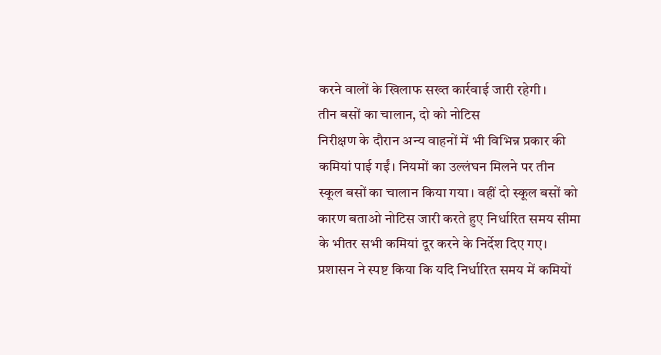करने वालों के खिलाफ सख्त कार्रवाई जारी रहेगी।
तीन बसों का चालान, दो को नोटिस
निरीक्षण के दौरान अन्य वाहनों में भी विभिन्न प्रकार की कमियां पाई गईं। नियमों का उल्लंघन मिलने पर तीन स्कूल बसों का चालान किया गया। वहीं दो स्कूल बसों को कारण बताओ नोटिस जारी करते हुए निर्धारित समय सीमा के भीतर सभी कमियां दूर करने के निर्देश दिए गए।
प्रशासन ने स्पष्ट किया कि यदि निर्धारित समय में कमियों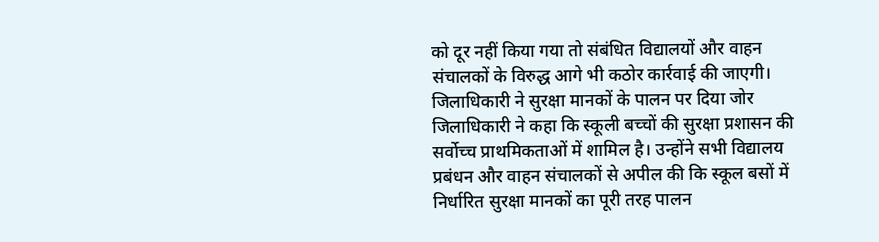को दूर नहीं किया गया तो संबंधित विद्यालयों और वाहन संचालकों के विरुद्ध आगे भी कठोर कार्रवाई की जाएगी।
जिलाधिकारी ने सुरक्षा मानकों के पालन पर दिया जोर
जिलाधिकारी ने कहा कि स्कूली बच्चों की सुरक्षा प्रशासन की सर्वोच्च प्राथमिकताओं में शामिल है। उन्होंने सभी विद्यालय प्रबंधन और वाहन संचालकों से अपील की कि स्कूल बसों में निर्धारित सुरक्षा मानकों का पूरी तरह पालन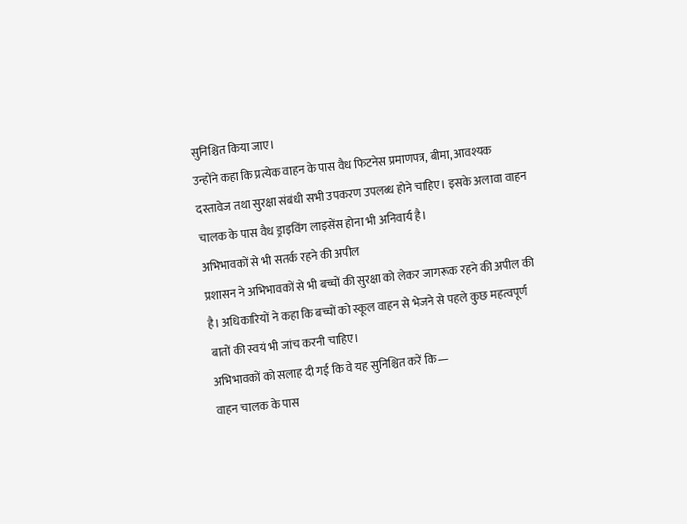सुनिश्चित किया जाए।
उन्होंने कहा कि प्रत्येक वाहन के पास वैध फिटनेस प्रमाणपत्र, बीमा, आवश्यक दस्तावेज तथा सुरक्षा संबंधी सभी उपकरण उपलब्ध होने चाहिए। इसके अलावा वाहन चालक के पास वैध ड्राइविंग लाइसेंस होना भी अनिवार्य है।
अभिभावकों से भी सतर्क रहने की अपील
प्रशासन ने अभिभावकों से भी बच्चों की सुरक्षा को लेकर जागरूक रहने की अपील की है। अधिकारियों ने कहा कि बच्चों को स्कूल वाहन से भेजने से पहले कुछ महत्वपूर्ण बातों की स्वयं भी जांच करनी चाहिए।
अभिभावकों को सलाह दी गई कि वे यह सुनिश्चित करें कि—
वाहन चालक के पास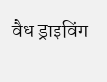वैध ड्राइविंग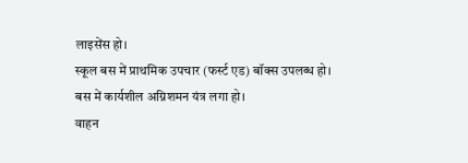लाइसेंस हो।
स्कूल बस में प्राथमिक उपचार (फर्स्ट एड) बॉक्स उपलब्ध हो।
बस में कार्यशील अग्निशमन यंत्र लगा हो।
वाहन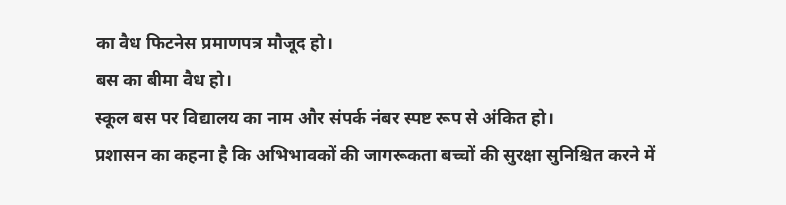का वैध फिटनेस प्रमाणपत्र मौजूद हो।
बस का बीमा वैध हो।
स्कूल बस पर विद्यालय का नाम और संपर्क नंबर स्पष्ट रूप से अंकित हो।
प्रशासन का कहना है कि अभिभावकों की जागरूकता बच्चों की सुरक्षा सुनिश्चित करने में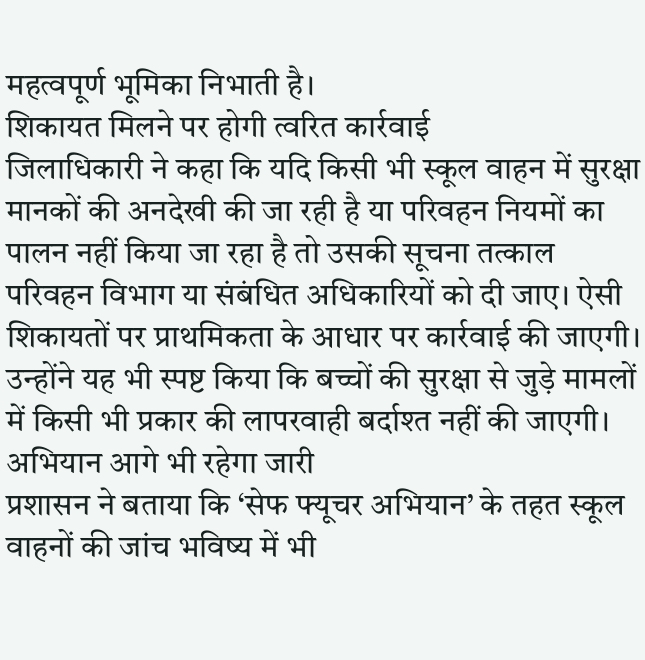महत्वपूर्ण भूमिका निभाती है।
शिकायत मिलने पर होगी त्वरित कार्रवाई
जिलाधिकारी ने कहा कि यदि किसी भी स्कूल वाहन में सुरक्षा मानकों की अनदेखी की जा रही है या परिवहन नियमों का पालन नहीं किया जा रहा है तो उसकी सूचना तत्काल परिवहन विभाग या संबंधित अधिकारियों को दी जाए। ऐसी शिकायतों पर प्राथमिकता के आधार पर कार्रवाई की जाएगी।
उन्होंने यह भी स्पष्ट किया कि बच्चों की सुरक्षा से जुड़े मामलों में किसी भी प्रकार की लापरवाही बर्दाश्त नहीं की जाएगी।
अभियान आगे भी रहेगा जारी
प्रशासन ने बताया कि ‘सेफ फ्यूचर अभियान’ के तहत स्कूल वाहनों की जांच भविष्य में भी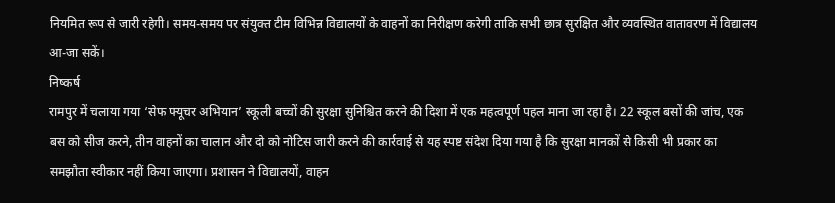नियमित रूप से जारी रहेगी। समय-समय पर संयुक्त टीम विभिन्न विद्यालयों के वाहनों का निरीक्षण करेगी ताकि सभी छात्र सुरक्षित और व्यवस्थित वातावरण में विद्यालय आ-जा सकें।
निष्कर्ष
रामपुर में चलाया गया ‘सेफ फ्यूचर अभियान’ स्कूली बच्चों की सुरक्षा सुनिश्चित करने की दिशा में एक महत्वपूर्ण पहल माना जा रहा है। 22 स्कूल बसों की जांच, एक बस को सीज करने, तीन वाहनों का चालान और दो को नोटिस जारी करने की कार्रवाई से यह स्पष्ट संदेश दिया गया है कि सुरक्षा मानकों से किसी भी प्रकार का समझौता स्वीकार नहीं किया जाएगा। प्रशासन ने विद्यालयों, वाहन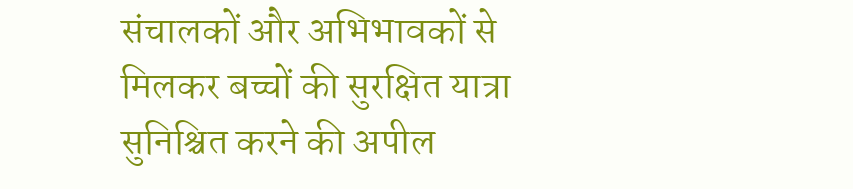संचालकों और अभिभावकों से मिलकर बच्चों की सुरक्षित यात्रा सुनिश्चित करने की अपील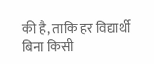की है, ताकि हर विद्यार्थी बिना किसी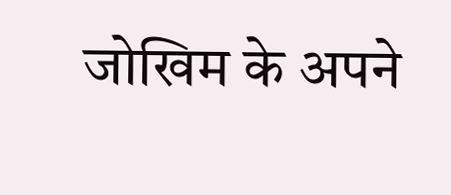जोखिम के अपने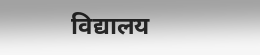विद्यालय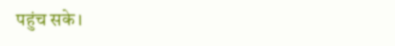पहुंच सके।